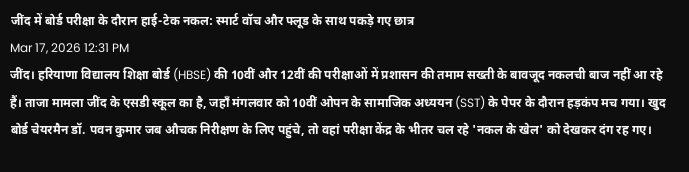जींद में बोर्ड परीक्षा के दौरान हाई-टेक नकल: स्मार्ट वॉच और फ्लूड के साथ पकड़े गए छात्र
Mar 17, 2026 12:31 PM
जींद। हरियाणा विद्यालय शिक्षा बोर्ड (HBSE) की 10वीं और 12वीं की परीक्षाओं में प्रशासन की तमाम सख्ती के बावजूद नकलची बाज नहीं आ रहे हैं। ताजा मामला जींद के एसडी स्कूल का है, जहाँ मंगलवार को 10वीं ओपन के सामाजिक अध्ययन (SST) के पेपर के दौरान हड़कंप मच गया। खुद बोर्ड चेयरमैन डॉ. पवन कुमार जब औचक निरीक्षण के लिए पहुंचे, तो वहां परीक्षा केंद्र के भीतर चल रहे 'नकल के खेल' को देखकर दंग रह गए।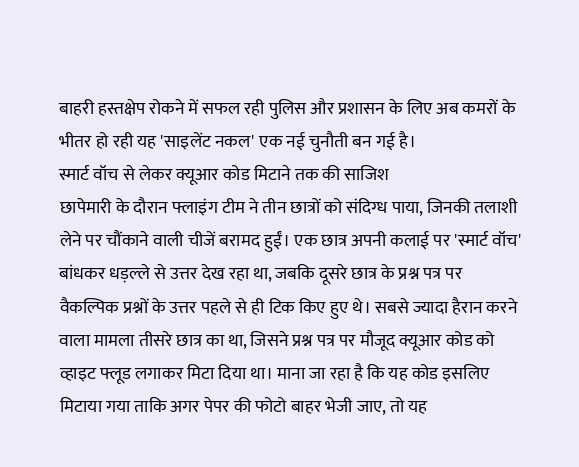बाहरी हस्तक्षेप रोकने में सफल रही पुलिस और प्रशासन के लिए अब कमरों के भीतर हो रही यह 'साइलेंट नकल' एक नई चुनौती बन गई है।
स्मार्ट वॉच से लेकर क्यूआर कोड मिटाने तक की साजिश
छापेमारी के दौरान फ्लाइंग टीम ने तीन छात्रों को संदिग्ध पाया, जिनकी तलाशी लेने पर चौंकाने वाली चीजें बरामद हुईं। एक छात्र अपनी कलाई पर 'स्मार्ट वॉच' बांधकर धड़ल्ले से उत्तर देख रहा था, जबकि दूसरे छात्र के प्रश्न पत्र पर वैकल्पिक प्रश्नों के उत्तर पहले से ही टिक किए हुए थे। सबसे ज्यादा हैरान करने वाला मामला तीसरे छात्र का था, जिसने प्रश्न पत्र पर मौजूद क्यूआर कोड को व्हाइट फ्लूड लगाकर मिटा दिया था। माना जा रहा है कि यह कोड इसलिए मिटाया गया ताकि अगर पेपर की फोटो बाहर भेजी जाए, तो यह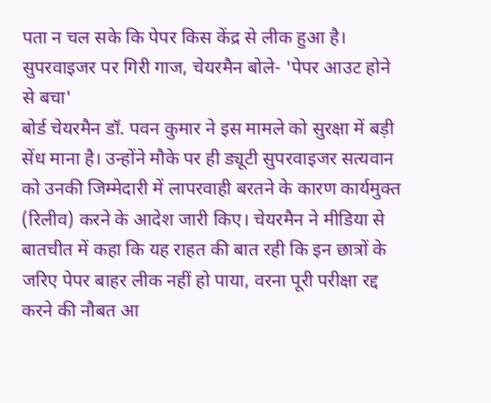पता न चल सके कि पेपर किस केंद्र से लीक हुआ है।
सुपरवाइजर पर गिरी गाज, चेयरमैन बोले- 'पेपर आउट होने से बचा'
बोर्ड चेयरमैन डॉ. पवन कुमार ने इस मामले को सुरक्षा में बड़ी सेंध माना है। उन्होंने मौके पर ही ड्यूटी सुपरवाइजर सत्यवान को उनकी जिम्मेदारी में लापरवाही बरतने के कारण कार्यमुक्त (रिलीव) करने के आदेश जारी किए। चेयरमैन ने मीडिया से बातचीत में कहा कि यह राहत की बात रही कि इन छात्रों के जरिए पेपर बाहर लीक नहीं हो पाया, वरना पूरी परीक्षा रद्द करने की नौबत आ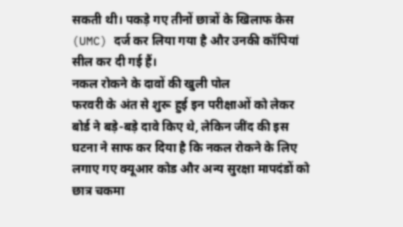सकती थी। पकड़े गए तीनों छात्रों के खिलाफ केस (UMC) दर्ज कर लिया गया है और उनकी कॉपियां सील कर दी गई हैं।
नकल रोकने के दावों की खुली पोल
फरवरी के अंत से शुरू हुई इन परीक्षाओं को लेकर बोर्ड ने बड़े-बड़े दावे किए थे, लेकिन जींद की इस घटना ने साफ कर दिया है कि नकल रोकने के लिए लगाए गए क्यूआर कोड और अन्य सुरक्षा मापदंडों को छात्र चकमा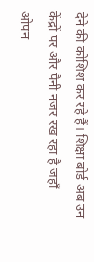देने की कोशिश कर रहे हैं। शिक्षा बोर्ड अब उन केंद्रों पर और पैनी नजर रख रहा है जहाँ ओपन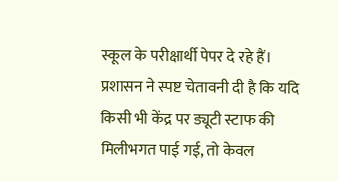स्कूल के परीक्षार्थी पेपर दे रहे हैं। प्रशासन ने स्पष्ट चेतावनी दी है कि यदि किसी भी केंद्र पर ड्यूटी स्टाफ की मिलीभगत पाई गई, तो केवल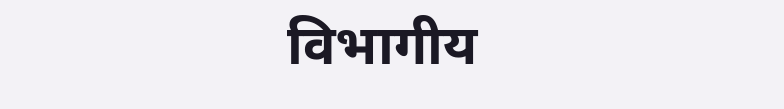विभागीय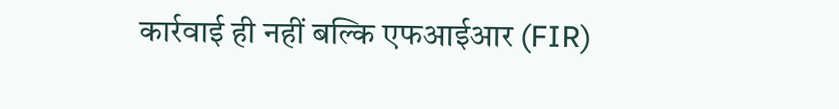कार्रवाई ही नहीं बल्कि एफआईआर (FIR)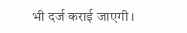भी दर्ज कराई जाएगी।